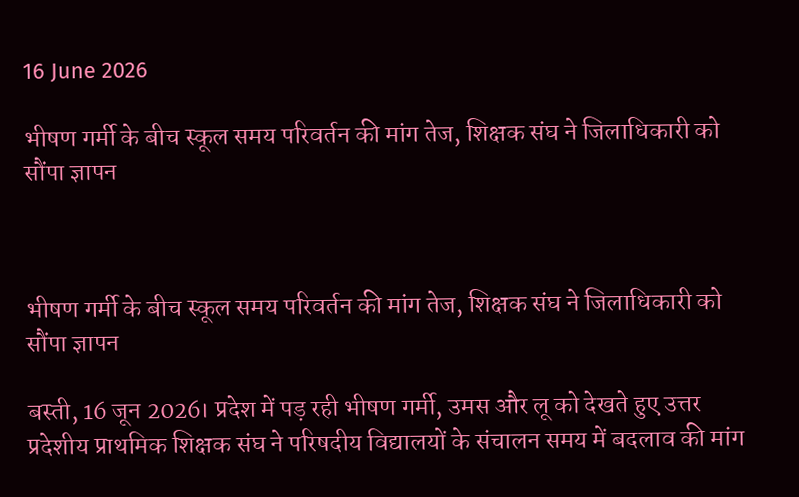16 June 2026

भीषण गर्मी के बीच स्कूल समय परिवर्तन की मांग तेज, शिक्षक संघ ने जिलाधिकारी को सौंपा ज्ञापन



भीषण गर्मी के बीच स्कूल समय परिवर्तन की मांग तेज, शिक्षक संघ ने जिलाधिकारी को सौंपा ज्ञापन

बस्ती, 16 जून 2026। प्रदेश में पड़ रही भीषण गर्मी, उमस और लू को देखते हुए उत्तर प्रदेशीय प्राथमिक शिक्षक संघ ने परिषदीय विद्यालयों के संचालन समय में बदलाव की मांग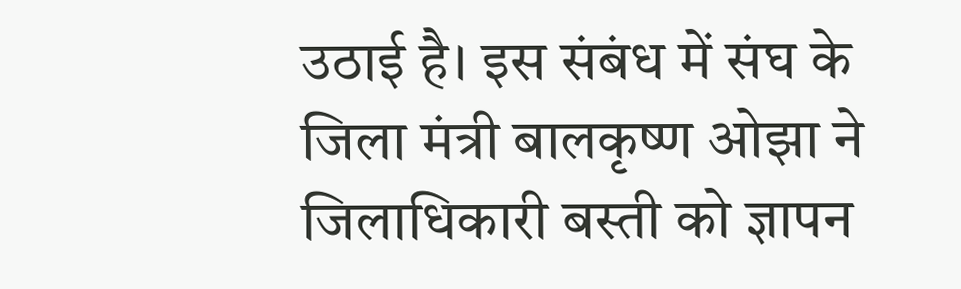उठाई है। इस संबंध में संघ के जिला मंत्री बालकृष्ण ओझा ने जिलाधिकारी बस्ती को ज्ञापन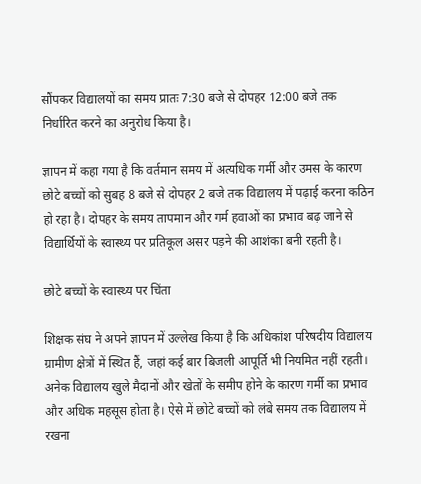सौंपकर विद्यालयों का समय प्रातः 7:30 बजे से दोपहर 12:00 बजे तक निर्धारित करने का अनुरोध किया है।

ज्ञापन में कहा गया है कि वर्तमान समय में अत्यधिक गर्मी और उमस के कारण छोटे बच्चों को सुबह 8 बजे से दोपहर 2 बजे तक विद्यालय में पढ़ाई करना कठिन हो रहा है। दोपहर के समय तापमान और गर्म हवाओं का प्रभाव बढ़ जाने से विद्यार्थियों के स्वास्थ्य पर प्रतिकूल असर पड़ने की आशंका बनी रहती है।

छोटे बच्चों के स्वास्थ्य पर चिंता

शिक्षक संघ ने अपने ज्ञापन में उल्लेख किया है कि अधिकांश परिषदीय विद्यालय ग्रामीण क्षेत्रों में स्थित हैं, जहां कई बार बिजली आपूर्ति भी नियमित नहीं रहती। अनेक विद्यालय खुले मैदानों और खेतों के समीप होने के कारण गर्मी का प्रभाव और अधिक महसूस होता है। ऐसे में छोटे बच्चों को लंबे समय तक विद्यालय में रखना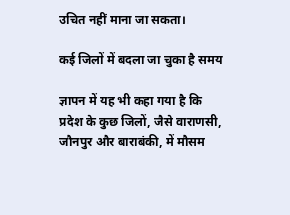उचित नहीं माना जा सकता।

कई जिलों में बदला जा चुका है समय

ज्ञापन में यह भी कहा गया है कि प्रदेश के कुछ जिलों, जैसे वाराणसी, जौनपुर और बाराबंकी, में मौसम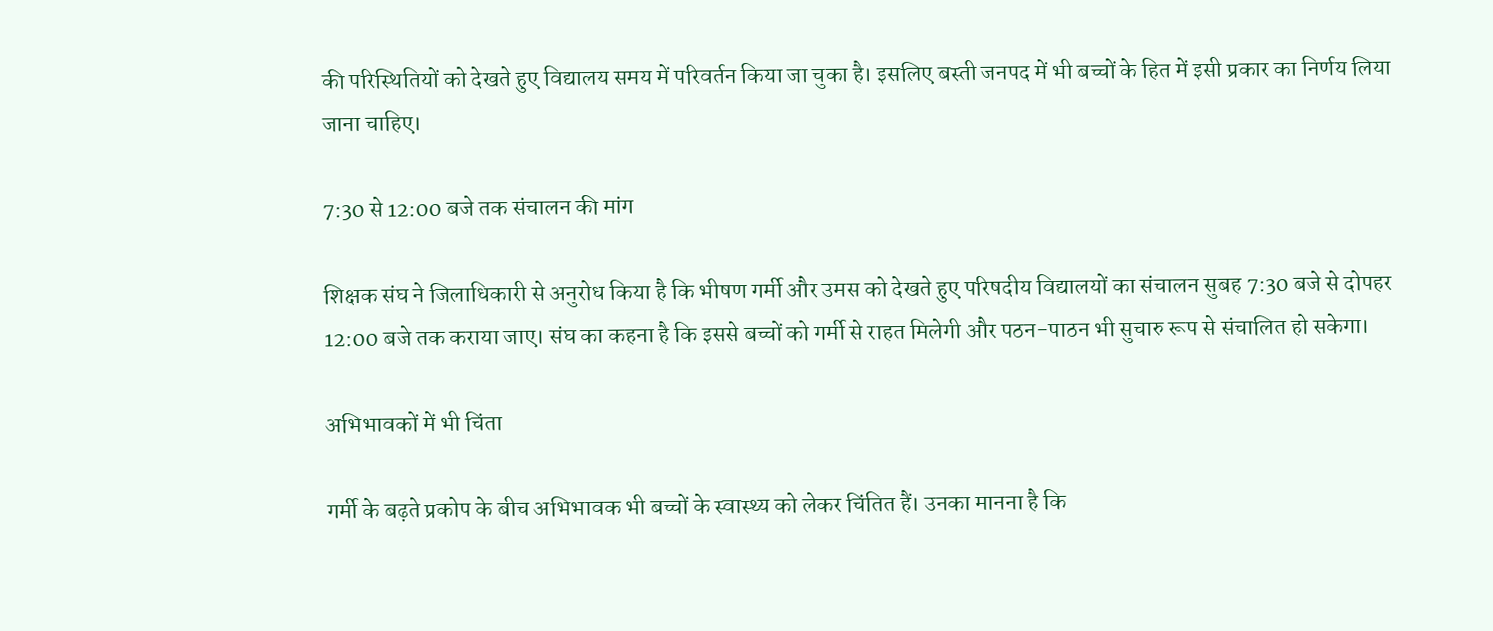की परिस्थितियों को देखते हुए विद्यालय समय में परिवर्तन किया जा चुका है। इसलिए बस्ती जनपद में भी बच्चों के हित में इसी प्रकार का निर्णय लिया जाना चाहिए।

7:30 से 12:00 बजे तक संचालन की मांग

शिक्षक संघ ने जिलाधिकारी से अनुरोध किया है कि भीषण गर्मी और उमस को देखते हुए परिषदीय विद्यालयों का संचालन सुबह 7:30 बजे से दोपहर 12:00 बजे तक कराया जाए। संघ का कहना है कि इससे बच्चों को गर्मी से राहत मिलेगी और पठन-पाठन भी सुचारु रूप से संचालित हो सकेगा।

अभिभावकों में भी चिंता

गर्मी के बढ़ते प्रकोप के बीच अभिभावक भी बच्चों के स्वास्थ्य को लेकर चिंतित हैं। उनका मानना है कि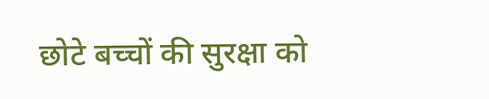छोटे बच्चों की सुरक्षा को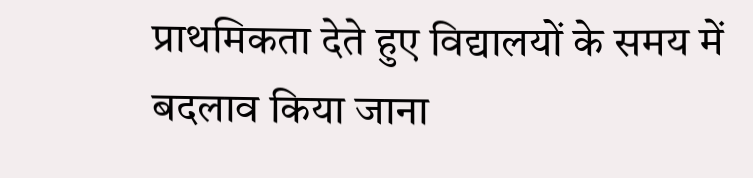प्राथमिकता देते हुए विद्यालयों के समय में बदलाव किया जाना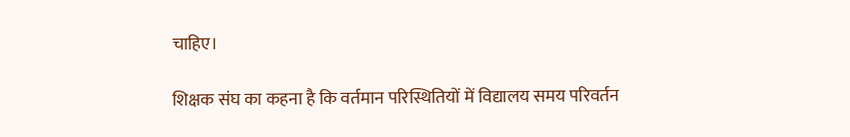चाहिए।

शिक्षक संघ का कहना है कि वर्तमान परिस्थितियों में विद्यालय समय परिवर्तन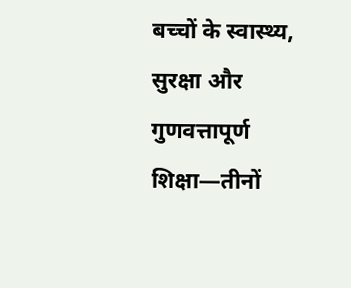बच्चों के स्वास्थ्य, सुरक्षा और गुणवत्तापूर्ण शिक्षा—तीनों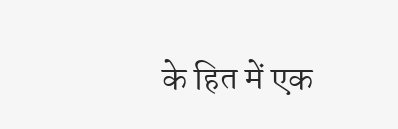के हित में एक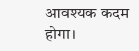आवश्यक कदम होगा।